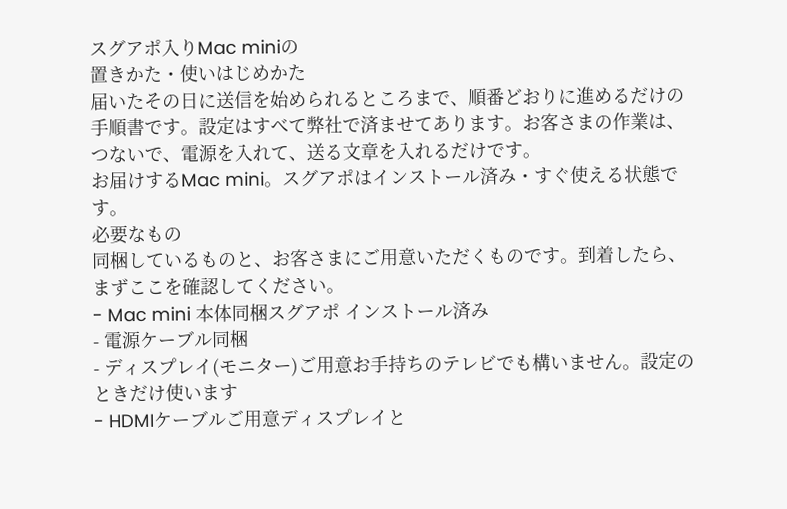スグアポ入りMac miniの
置きかた・使いはじめかた
届いたその日に送信を始められるところまで、順番どおりに進めるだけの手順書です。設定はすべて弊社で済ませてあります。お客さまの作業は、つないで、電源を入れて、送る文章を入れるだけです。
お届けするMac mini。スグアポはインストール済み・すぐ使える状態です。
必要なもの
同梱しているものと、お客さまにご用意いただくものです。到着したら、まずここを確認してください。
- Mac mini 本体同梱スグアポ インストール済み
- 電源ケーブル同梱
- ディスプレイ(モニター)ご用意お手持ちのテレビでも構いません。設定のときだけ使います
- HDMIケーブルご用意ディスプレイと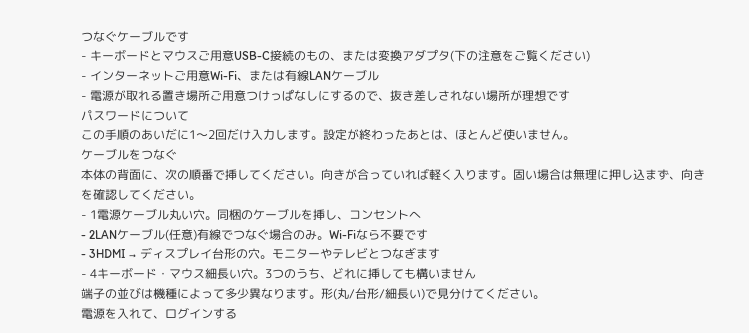つなぐケーブルです
- キーボードとマウスご用意USB-C接続のもの、または変換アダプタ(下の注意をご覧ください)
- インターネットご用意Wi-Fi、または有線LANケーブル
- 電源が取れる置き場所ご用意つけっぱなしにするので、抜き差しされない場所が理想です
パスワードについて
この手順のあいだに1〜2回だけ入力します。設定が終わったあとは、ほとんど使いません。
ケーブルをつなぐ
本体の背面に、次の順番で挿してください。向きが合っていれば軽く入ります。固い場合は無理に押し込まず、向きを確認してください。
- 1電源ケーブル丸い穴。同梱のケーブルを挿し、コンセントへ
- 2LANケーブル(任意)有線でつなぐ場合のみ。Wi-Fiなら不要です
- 3HDMI → ディスプレイ台形の穴。モニターやテレビとつなぎます
- 4キーボード・マウス細長い穴。3つのうち、どれに挿しても構いません
端子の並びは機種によって多少異なります。形(丸/台形/細長い)で見分けてください。
電源を入れて、ログインする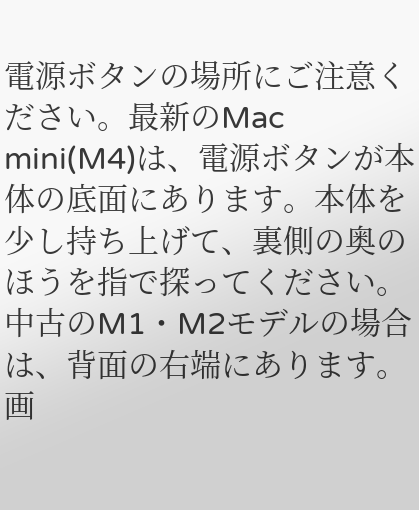電源ボタンの場所にご注意ください。最新のMac mini(M4)は、電源ボタンが本体の底面にあります。本体を少し持ち上げて、裏側の奥のほうを指で探ってください。中古のM1・M2モデルの場合は、背面の右端にあります。
画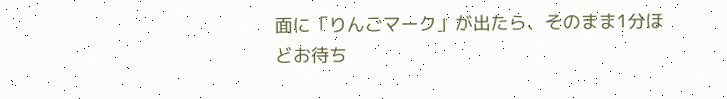面に「りんごマーク」が出たら、そのまま1分ほどお待ち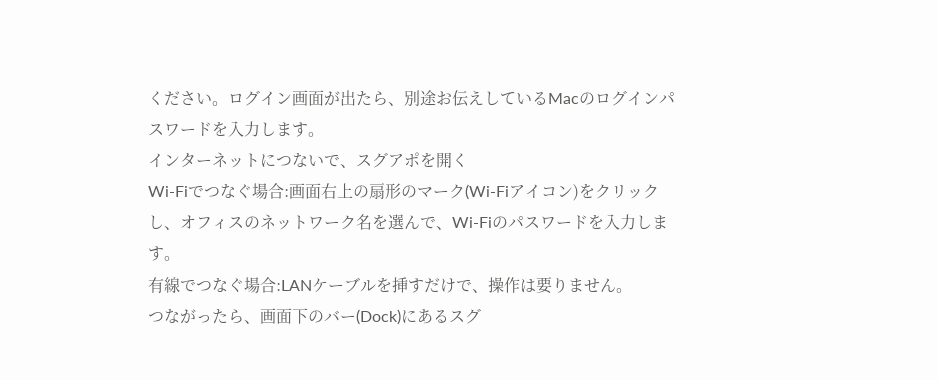ください。ログイン画面が出たら、別途お伝えしているMacのログインパスワードを入力します。
インターネットにつないで、スグアポを開く
Wi-Fiでつなぐ場合:画面右上の扇形のマーク(Wi-Fiアイコン)をクリックし、オフィスのネットワーク名を選んで、Wi-Fiのパスワードを入力します。
有線でつなぐ場合:LANケーブルを挿すだけで、操作は要りません。
つながったら、画面下のバー(Dock)にあるスグ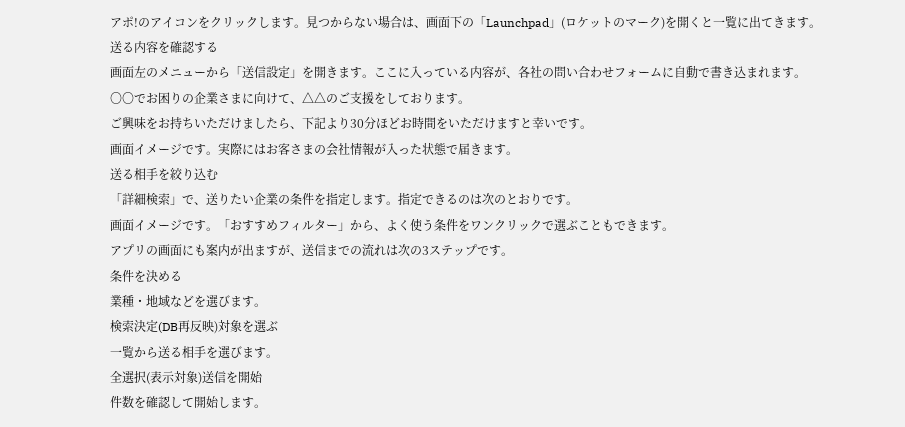アポ!のアイコンをクリックします。見つからない場合は、画面下の「Launchpad」(ロケットのマーク)を開くと一覧に出てきます。
送る内容を確認する
画面左のメニューから「送信設定」を開きます。ここに入っている内容が、各社の問い合わせフォームに自動で書き込まれます。
〇〇でお困りの企業さまに向けて、△△のご支援をしております。
ご興味をお持ちいただけましたら、下記より30分ほどお時間をいただけますと幸いです。
画面イメージです。実際にはお客さまの会社情報が入った状態で届きます。
送る相手を絞り込む
「詳細検索」で、送りたい企業の条件を指定します。指定できるのは次のとおりです。
画面イメージです。「おすすめフィルター」から、よく使う条件をワンクリックで選ぶこともできます。
アプリの画面にも案内が出ますが、送信までの流れは次の3ステップです。
条件を決める
業種・地域などを選びます。
検索決定(DB再反映)対象を選ぶ
一覧から送る相手を選びます。
全選択(表示対象)送信を開始
件数を確認して開始します。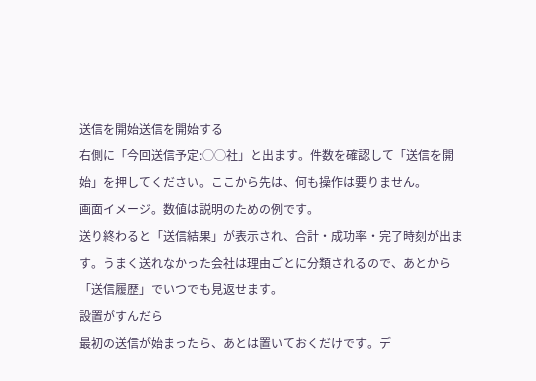送信を開始送信を開始する
右側に「今回送信予定:◯◯社」と出ます。件数を確認して「送信を開始」を押してください。ここから先は、何も操作は要りません。
画面イメージ。数値は説明のための例です。
送り終わると「送信結果」が表示され、合計・成功率・完了時刻が出ます。うまく送れなかった会社は理由ごとに分類されるので、あとから「送信履歴」でいつでも見返せます。
設置がすんだら
最初の送信が始まったら、あとは置いておくだけです。デ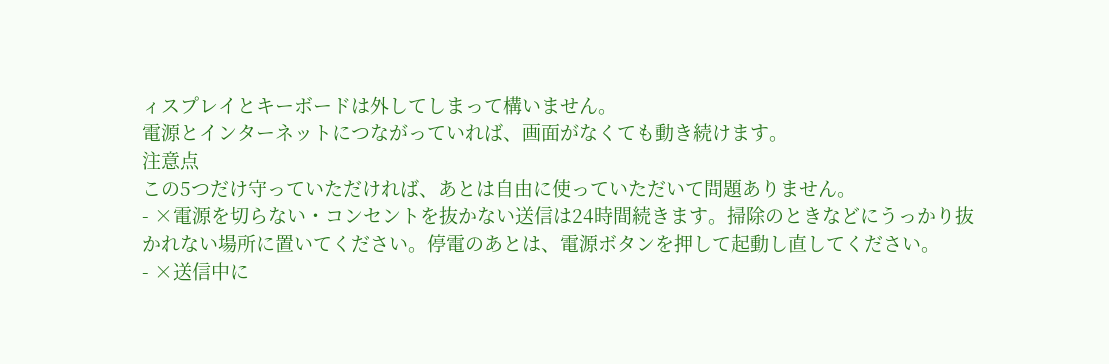ィスプレイとキーボードは外してしまって構いません。
電源とインターネットにつながっていれば、画面がなくても動き続けます。
注意点
この5つだけ守っていただければ、あとは自由に使っていただいて問題ありません。
- ×電源を切らない・コンセントを抜かない送信は24時間続きます。掃除のときなどにうっかり抜かれない場所に置いてください。停電のあとは、電源ボタンを押して起動し直してください。
- ×送信中に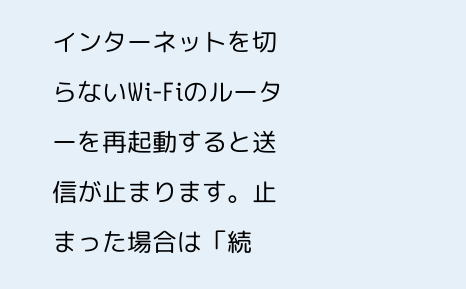インターネットを切らないWi-Fiのルーターを再起動すると送信が止まります。止まった場合は「続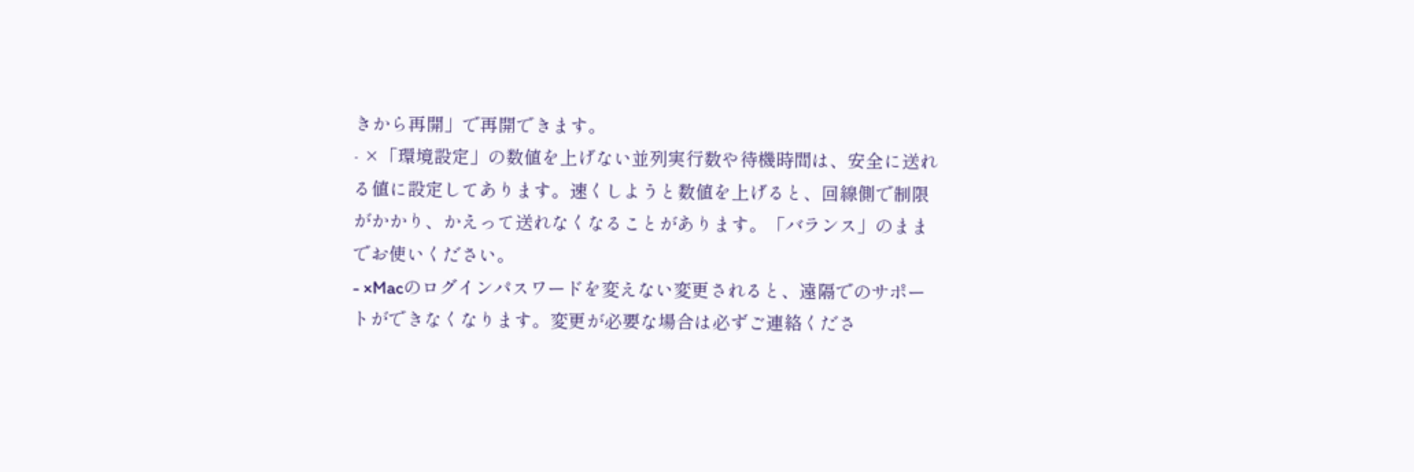きから再開」で再開できます。
- ×「環境設定」の数値を上げない並列実行数や待機時間は、安全に送れる値に設定してあります。速くしようと数値を上げると、回線側で制限がかかり、かえって送れなくなることがあります。「バランス」のままでお使いください。
- ×Macのログインパスワードを変えない変更されると、遠隔でのサポートができなくなります。変更が必要な場合は必ずご連絡くださ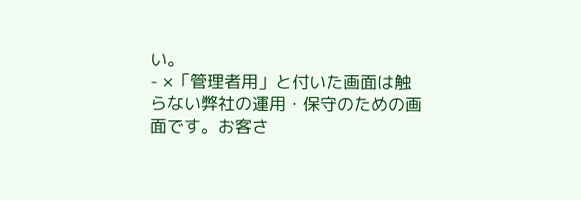い。
- ×「管理者用」と付いた画面は触らない弊社の運用・保守のための画面です。お客さ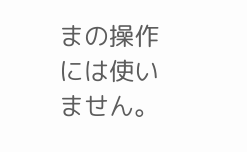まの操作には使いません。